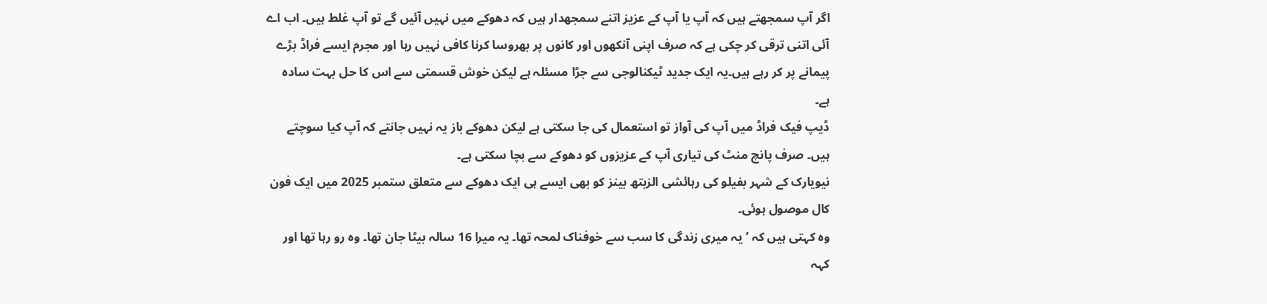اگر آپ سمجھتے ہیں کہ آپ یا آپ کے عزیز اتنے سمجھدار ہیں کہ دھوکے میں نہیں آئیں گے تو آپ غلط ہیں۔ اب اے آئی اتنی ترقی کر چکی ہے کہ صرف اپنی آنکھوں اور کانوں پر بھروسا کرنا کافی نہیں رہا اور مجرم ایسے فراڈ بڑے پیمانے پر کر رہے ہیں۔یہ ایک جدید ٹیکنالوجی سے جڑا مسئلہ ہے لیکن خوش قسمتی سے اس کا حل بہت سادہ ہے۔
ڈیپ فیک فراڈ میں آپ کی آواز تو استعمال کی جا سکتی ہے لیکن دھوکے باز یہ نہیں جانتے کہ آپ کیا سوچتے ہیں۔ صرف پانچ منٹ کی تیاری آپ کے عزیزوں کو دھوکے سے بچا سکتی ہے۔
نیویارک کے شہر بفیلو کی رہائشی الزبتھ بینز کو بھی ایسے ہی ایک دھوکے سے متعلق ستمبر 2025 میں ایک فون کال موصول ہوئی۔
وہ کہتی ہیں کہ ’یہ میری زندگی کا سب سے خوفناک لمحہ تھا۔ یہ میرا 16 سالہ بیٹا جان تھا۔ وہ رو رہا تھا اور کہہ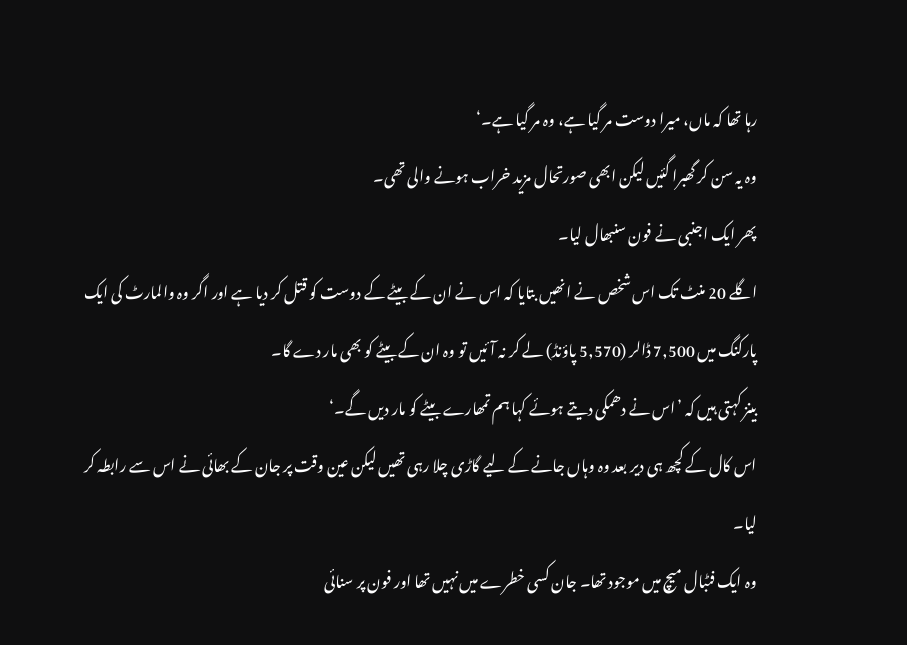رہا تھا کہ ماں، میرا دوست مر گیا ہے، وہ مر گیا ہے۔‘
وہ یہ سن کر گھبرا گئیں لیکن ابھی صورتحال مزید خراب ہونے والی تھی۔
پھر ایک اجنبی نے فون سنبھال لیا۔
اگلے 20 منٹ تک اس شخص نے انھیں بتایا کہ اس نے ان کے بیٹے کے دوست کو قتل کر دیا ہے اور اگر وہ والمارٹ کی ایک پارکنگ میں 7,500 ڈالر (5,570 پاؤنڈ) لے کر نہ آئیں تو وہ ان کے بیٹے کو بھی مار دے گا۔
بینز کہتی ہیں کہ ’اس نے دھمکی دیتے ہوئے کہا ہم تمھارے بیٹے کو مار دیں گے۔‘
اس کال کے کچھ ہی دیر بعد وہ وہاں جانے کے لیے گاڑی چلا رہی تھیں لیکن عین وقت پر جان کے بھائی نے اس سے رابطہ کر لیا۔
وہ ایک فٹبال میچ میں موجود تھا۔ جان کسی خطرے میں نہیں تھا اور فون پر سنائی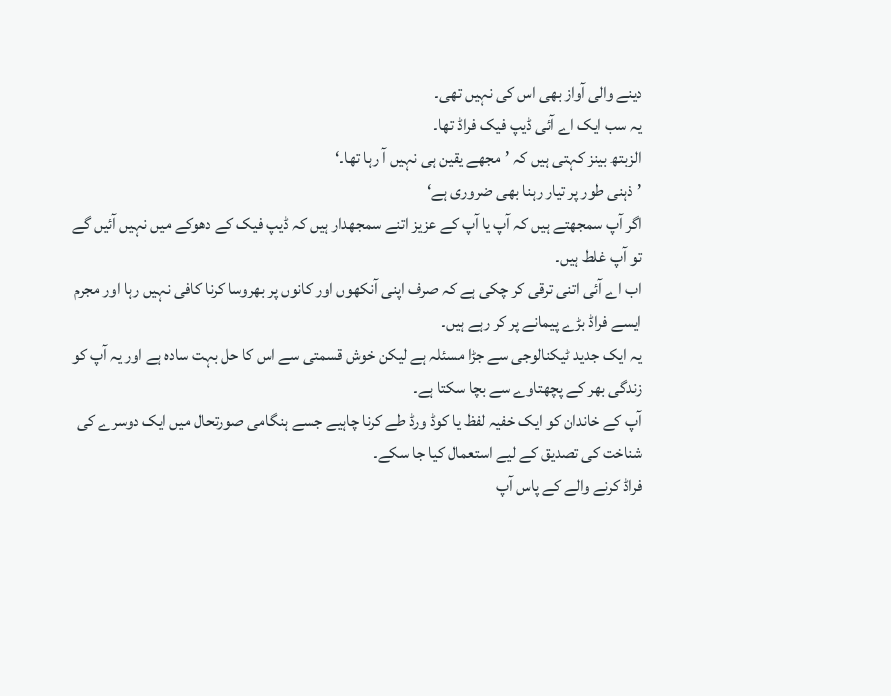دینے والی آواز بھی اس کی نہیں تھی۔
یہ سب ایک اے آئی ڈیپ فیک فراڈ تھا۔
الزبتھ بینز کہتی ہیں کہ ’مجھے یقین ہی نہیں آ رہا تھا۔‘
’ذہنی طور پر تیار رہنا بھی ضروری ہے‘
اگر آپ سمجھتے ہیں کہ آپ یا آپ کے عزیز اتنے سمجھدار ہیں کہ ڈیپ فیک کے دھوکے میں نہیں آئیں گے تو آپ غلط ہیں۔
اب اے آئی اتنی ترقی کر چکی ہے کہ صرف اپنی آنکھوں اور کانوں پر بھروسا کرنا کافی نہیں رہا اور مجرم ایسے فراڈ بڑے پیمانے پر کر رہے ہیں۔
یہ ایک جدید ٹیکنالوجی سے جڑا مسئلہ ہے لیکن خوش قسمتی سے اس کا حل بہت سادہ ہے اور یہ آپ کو زندگی بھر کے پچھتاوے سے بچا سکتا ہے۔
آپ کے خاندان کو ایک خفیہ لفظ یا کوڈ ورڈ طے کرنا چاہیے جسے ہنگامی صورتحال میں ایک دوسرے کی شناخت کی تصدیق کے لیے استعمال کیا جا سکے۔
فراڈ کرنے والے کے پاس آپ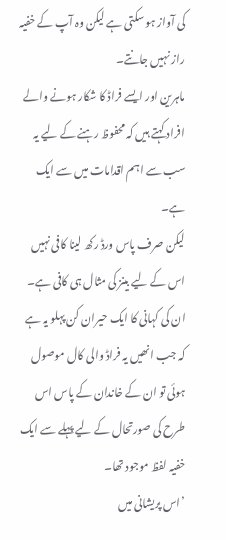کی آواز ہو سکتی ہے لیکن وہ آپ کے خفیہ راز نہیں جانتے۔
ماہرین اور ایسے فراڈ کا شکار ہونے والے افراد کہتے ہیں کہ محفوظ رہنے کے لیے یہ سب سے اہم اقدامات میں سے ایک ہے۔
لیکن صرف پاس ورڈ رکھ لینا کافی نہیں اس کے لیے بینز کی مثال ہی کافی ہے۔
ان کی کہانی کا ایک حیران کن پہلو یہ ہے کہ جب انھیں یہ فراڈ والی کال موصول ہوئی تو ان کے خاندان کے پاس اس طرح کی صورتحال کے لیے پہلے سے ایک خفیہ لفظ موجود تھا۔
’اس پریشانی میں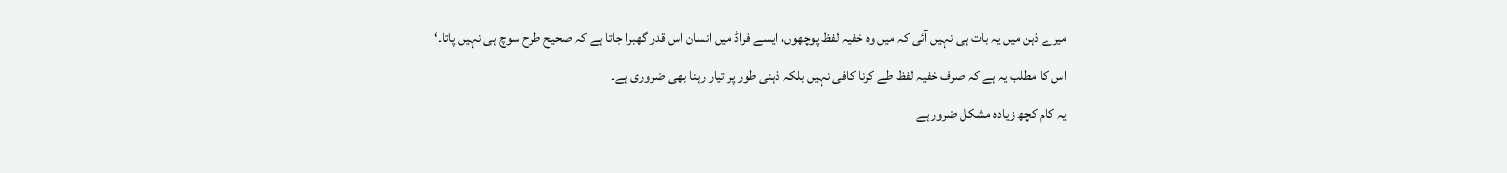میرے ذہن میں یہ بات ہی نہیں آئی کہ میں وہ خفیہ لفظ پوچھوں، ایسے فراڈ میں انسان اس قدر گھبرا جاتا ہے کہ صحیح طرح سوچ ہی نہیں پاتا۔‘
اس کا مطلب یہ ہے کہ صرف خفیہ لفظ طے کرنا کافی نہیں بلکہ ذہنی طور پر تیار رہنا بھی ضروری ہے۔
یہ کام کچھ زیادہ مشکل ضرور ہے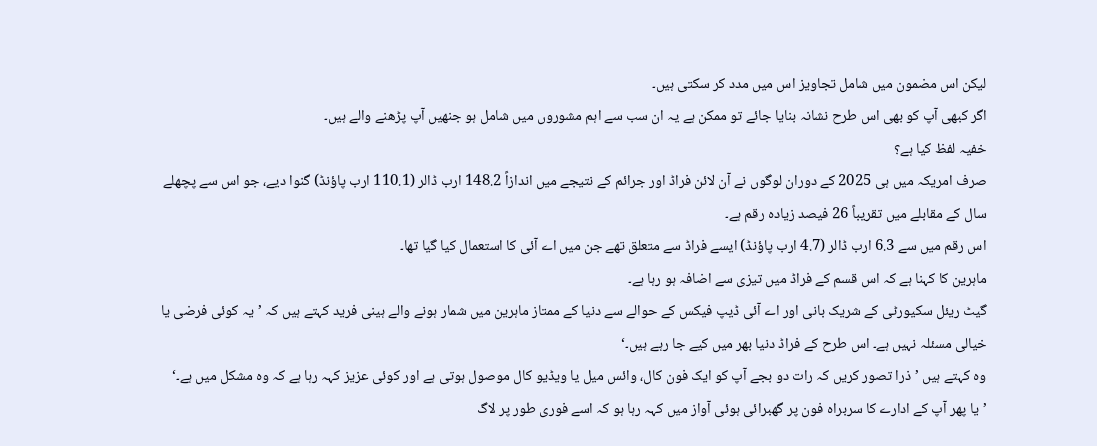لیکن اس مضمون میں شامل تجاویز اس میں مدد کر سکتی ہیں۔
اگر کبھی آپ کو بھی اس طرح نشانہ بنایا جائے تو ممکن ہے یہ ان سب سے اہم مشوروں میں شامل ہو جنھیں آپ پڑھنے والے ہیں۔
خفیہ لفظ کیا ہے؟
صرف امریکہ میں ہی 2025 کے دوران لوگوں نے آن لائن فراڈ اور جرائم کے نتیجے میں اندازاً 148.2 ارب ڈالر (110.1 ارب پاؤنڈ) گنوا دیے، جو اس سے پچھلے سال کے مقابلے میں تقریباً 26 فیصد زیادہ رقم ہے۔
اس رقم میں سے 6.3 ارب ڈالر (4.7 ارب پاؤنڈ) ایسے فراڈ سے متعلق تھے جن میں اے آئی کا استعمال کیا گیا تھا۔
ماہرین کا کہنا ہے کہ اس قسم کے فراڈ میں تیزی سے اضافہ ہو رہا ہے۔
گیٹ ریئل سکیورٹی کے شریک بانی اور اے آئی ڈیپ فیکس کے حوالے سے دنیا کے ممتاز ماہرین میں شمار ہونے والے ہینی فرید کہتے ہیں کہ ’یہ کوئی فرضی یا خیالی مسئلہ نہیں ہے۔ اس طرح کے فراڈ دنیا بھر میں کیے جا رہے ہیں۔‘
وہ کہتے ہیں ’ذرا تصور کریں کہ رات دو بجے آپ کو ایک فون کال، وائس میل یا ویڈیو کال موصول ہوتی ہے اور کوئی عزیز کہہ رہا ہے کہ وہ مشکل میں ہے۔‘
’یا پھر آپ کے ادارے کا سربراہ فون پر گھبرائی ہوئی آواز میں کہہ رہا ہو کہ اسے فوری طور پر لاگ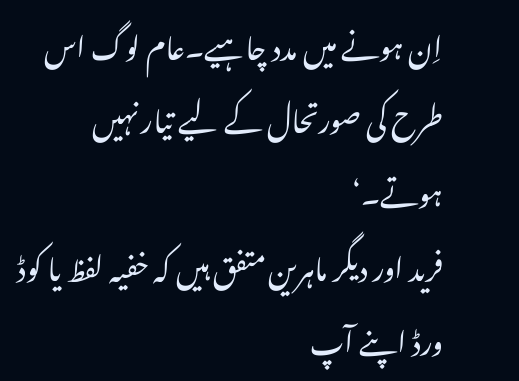اِن ہونے میں مدد چاہیے۔عام لوگ اس طرح کی صورتحال کے لیے تیار نہیں ہوتے۔‘
فرید اور دیگر ماہرین متفق ہیں کہ خفیہ لفظ یا کوڈ ورڈ اپنے آپ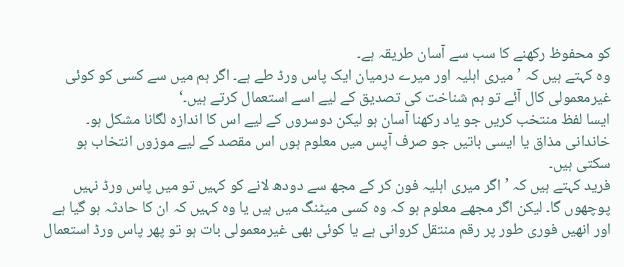کو محفوظ رکھنے کا سب سے آسان طریقہ ہے۔
وہ کہتے ہیں کہ ’میری اہلیہ اور میرے درمیان ایک پاس ورڈ طے ہے۔ اگر ہم میں سے کسی کو کوئی غیرمعمولی کال آئے تو ہم شناخت کی تصدیق کے لیے اسے استعمال کرتے ہیں۔‘
ایسا لفظ منتخب کریں جو یاد رکھنا آسان ہو لیکن دوسروں کے لیے اس کا اندازہ لگانا مشکل ہو۔
خاندانی مذاق یا ایسی باتیں جو صرف آپس میں معلوم ہوں اس مقصد کے لیے موزوں انتخاب ہو سکتی ہیں۔
فرید کہتے ہیں کہ ’اگر میری اہلیہ فون کر کے مجھ سے دودھ لانے کو کہیں تو میں پاس ورڈ نہیں پوچھوں گا۔ لیکن اگر مجھے معلوم ہو کہ وہ کسی میٹنگ میں ہیں یا وہ کہیں کہ ان کا حادثہ ہو گیا ہے اور انھیں فوری طور پر رقم منتقل کروانی ہے یا کوئی بھی غیرمعمولی بات ہو تو پھر پاس ورڈ استعمال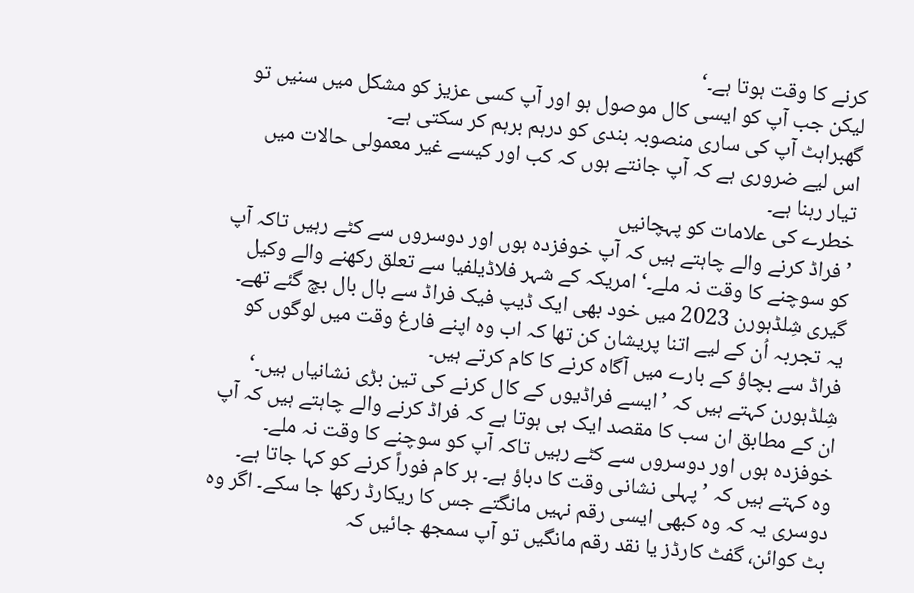کرنے کا وقت ہوتا ہے۔‘
لیکن جب آپ کو ایسی کال موصول ہو اور آپ کسی عزیز کو مشکل میں سنیں تو گھبراہٹ آپ کی ساری منصوبہ بندی کو درہم برہم کر سکتی ہے۔
اس لیے ضروری ہے کہ آپ جانتے ہوں کہ کب اور کیسے غیر معمولی حالات میں تیار رہنا ہے۔
خطرے کی علامات کو پہچانیں
’فراڈ کرنے والے چاہتے ہیں کہ آپ خوفزدہ ہوں اور دوسروں سے کٹے رہیں تاکہ آپ کو سوچنے کا وقت نہ ملے۔‘امریکہ کے شہر فلاڈیلفیا سے تعلق رکھنے والے وکیل گیری شِلڈہورن 2023 میں خود بھی ایک ڈیپ فیک فراڈ سے بال بال بچ گئے تھے۔
یہ تجربہ اُن کے لیے اتنا پریشان کن تھا کہ اب وہ اپنے فارغ وقت میں لوگوں کو فراڈ سے بچاؤ کے بارے میں آگاہ کرنے کا کام کرتے ہیں۔
شِلڈہورن کہتے ہیں کہ ’ایسے فراڈیوں کے کال کرنے کی تین بڑی نشانیاں ہیں۔‘
ان کے مطابق ان سب کا مقصد ایک ہی ہوتا ہے کہ فراڈ کرنے والے چاہتے ہیں کہ آپ خوفزدہ ہوں اور دوسروں سے کٹے رہیں تاکہ آپ کو سوچنے کا وقت نہ ملے۔
وہ کہتے ہیں کہ ’پہلی نشانی وقت کا دباؤ ہے۔ ہر کام فوراً کرنے کو کہا جاتا ہے۔ دوسری یہ کہ وہ کبھی ایسی رقم نہیں مانگتے جس کا ریکارڈ رکھا جا سکے۔ اگر وہ بٹ کوائن، گفٹ کارڈز یا نقد رقم مانگیں تو آپ سمجھ جائیں کہ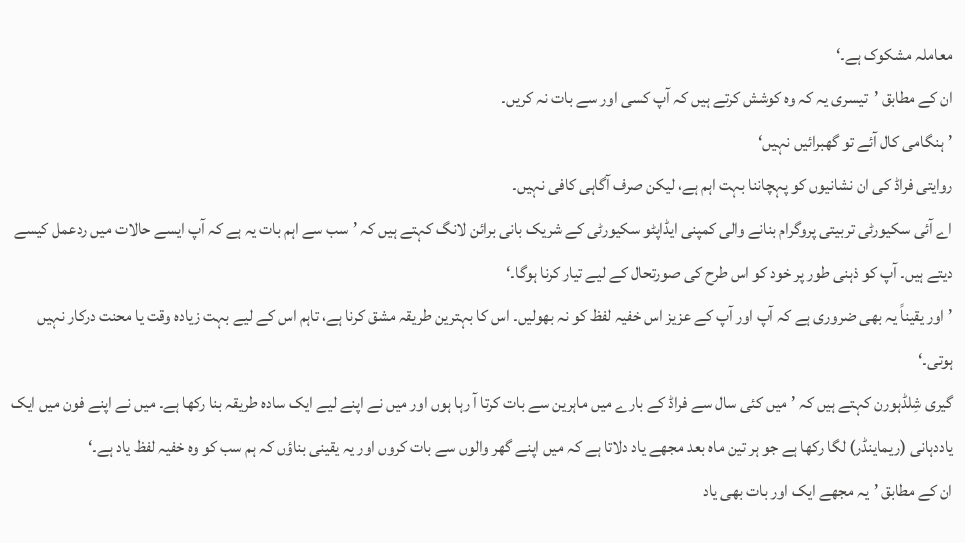معاملہ مشکوک ہے۔‘
ان کے مطابق ’تیسری یہ کہ وہ کوشش کرتے ہیں کہ آپ کسی اور سے بات نہ کریں۔
’ہنگامی کال آئے تو گھبرائیں نہیں‘
روایتی فراڈ کی ان نشانیوں کو پہچاننا بہت اہم ہے، لیکن صرف آگاہی کافی نہیں۔
اے آئی سکیورٹی تربیتی پروگرام بنانے والی کمپنی ایڈاپٹو سکیورٹی کے شریک بانی برائن لانگ کہتے ہیں کہ ’سب سے اہم بات یہ ہے کہ آپ ایسے حالات میں ردعمل کیسے دیتے ہیں۔ آپ کو ذہنی طور پر خود کو اس طرح کی صورتحال کے لیے تیار کرنا ہوگا۔‘
’اور یقیناً یہ بھی ضروری ہے کہ آپ اور آپ کے عزیز اس خفیہ لفظ کو نہ بھولیں۔ اس کا بہترین طریقہ مشق کرنا ہے، تاہم اس کے لیے بہت زیادہ وقت یا محنت درکار نہیں ہوتی۔‘
گیری شِلڈہورن کہتے ہیں کہ ’میں کئی سال سے فراڈ کے بارے میں ماہرین سے بات کرتا آ رہا ہوں اور میں نے اپنے لیے ایک سادہ طریقہ بنا رکھا ہے۔ میں نے اپنے فون میں ایک یاددہانی (ریماینڈر) لگا رکھا ہے جو ہر تین ماہ بعد مجھے یاد دلاتا ہے کہ میں اپنے گھر والوں سے بات کروں اور یہ یقینی بناؤں کہ ہم سب کو وہ خفیہ لفظ یاد ہے۔‘
ان کے مطابق ’یہ مجھے ایک اور بات بھی یاد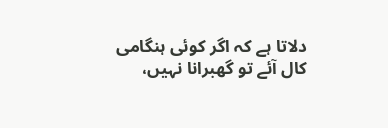دلاتا ہے کہ اگر کوئی ہنگامی کال آئے تو گھبرانا نہیں،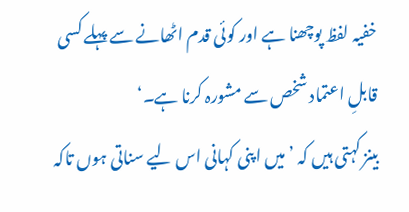خفیہ لفظ پوچھنا ہے اور کوئی قدم اٹھانے سے پہلے کسی قابلِ اعتماد شخص سے مشورہ کرنا ہے۔‘
بینز کہتی ہیں کہ ’ میں اپنی کہانی اس لیے سناتی ہوں تاکہ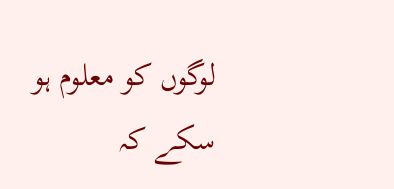لوگوں کو معلوم ہو سکے کہ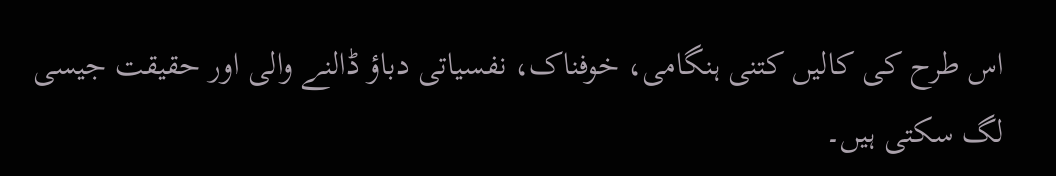اس طرح کی کالیں کتنی ہنگامی، خوفناک، نفسیاتی دباؤ ڈالنے والی اور حقیقت جیسی لگ سکتی ہیں۔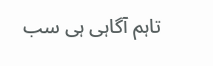تاہم آگاہی ہی سب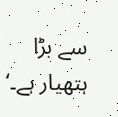سے بڑا ہتھیار ہے۔‘